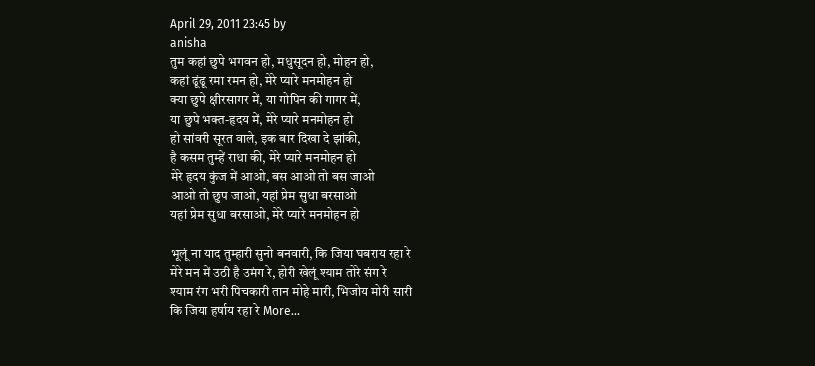April 29, 2011 23:45 by
anisha
तुम कहां छुपे भगवन हो, मधुसूदन हो, मोहन हो,
कहां ढूंढू रमा रमन हो, मेरे प्यारे मनमोहन हो
क्या छुपे क्षीरसागर में, या गोपिन की गागर में,
या छुपे भक्त-हृदय में, मेरे प्यारे मनमोहन हो
हो सांवरी सूरत वाले, इक बार दिखा दे झांकी,
है कसम तुम्हें राधा की, मेरे प्यारे मनमोहन हो
मेरे हृदय कुंज में आओ, बस आओ तो बस जाओ
आओ तो छुप जाओ, यहां प्रेम सुधा बरसाओ
यहां प्रेम सुधा बरसाओ, मेरे प्यारे मनमोहन हो

भूलूं ना याद तुम्हारी सुनो बनवारी, कि जिया घबराय रहा रे
मेरे मन में उठी है उमंग रे, होरी खेलूं श्याम तोरे संग रे
श्याम रंग भरी पिचकारी तान मोहे मारी, भिजोय मोरी सारी
कि जिया हर्षाय रहा रे More...